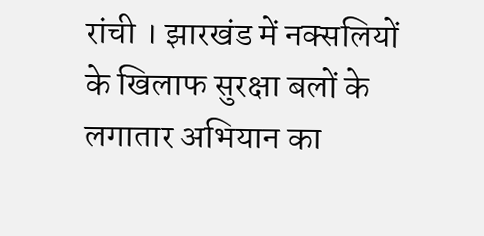रांची । झारखंड में नक्सलियों के खिलाफ सुरक्षा बलों के लगातार अभियान का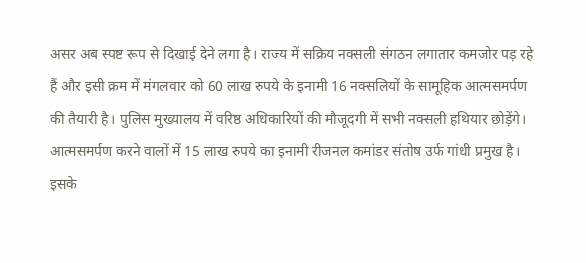असर अब स्पष्ट रूप से दिखाई देने लगा है। राज्य में सक्रिय नक्सली संगठन लगातार कमजोर पड़ रहे हैं और इसी क्रम में मंगलवार को 60 लाख रुपये के इनामी 16 नक्सलियों के सामूहिक आत्मसमर्पण की तैयारी है। पुलिस मुख्यालय में वरिष्ठ अधिकारियों की मौजूदगी में सभी नक्सली हथियार छोड़ेंगे।
आत्मसमर्पण करने वालों में 15 लाख रुपये का इनामी रीजनल कमांडर संतोष उर्फ गांधी प्रमुख है। इसके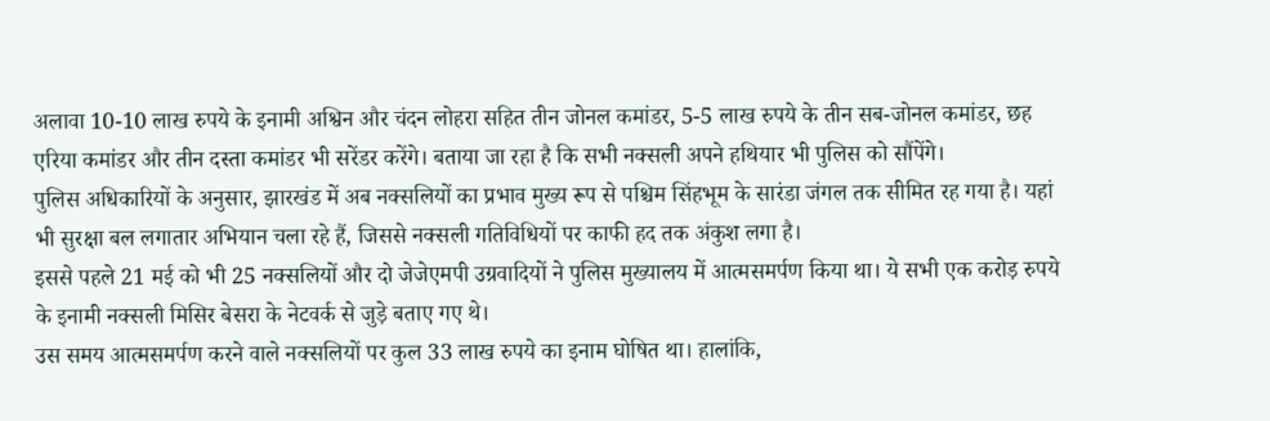अलावा 10-10 लाख रुपये के इनामी अश्विन और चंदन लोहरा सहित तीन जोनल कमांडर, 5-5 लाख रुपये के तीन सब-जोनल कमांडर, छह एरिया कमांडर और तीन दस्ता कमांडर भी सरेंडर करेंगे। बताया जा रहा है कि सभी नक्सली अपने हथियार भी पुलिस को सौंपेंगे।
पुलिस अधिकारियों के अनुसार, झारखंड में अब नक्सलियों का प्रभाव मुख्य रूप से पश्चिम सिंहभूम के सारंडा जंगल तक सीमित रह गया है। यहां भी सुरक्षा बल लगातार अभियान चला रहे हैं, जिससे नक्सली गतिविधियों पर काफी हद तक अंकुश लगा है।
इससे पहले 21 मई को भी 25 नक्सलियों और दो जेजेएमपी उग्रवादियों ने पुलिस मुख्यालय में आत्मसमर्पण किया था। ये सभी एक करोड़ रुपये के इनामी नक्सली मिसिर बेसरा के नेटवर्क से जुड़े बताए गए थे।
उस समय आत्मसमर्पण करने वाले नक्सलियों पर कुल 33 लाख रुपये का इनाम घोषित था। हालांकि,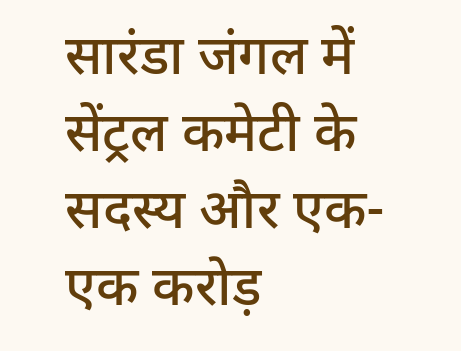सारंडा जंगल में सेंट्रल कमेटी के सदस्य और एक-एक करोड़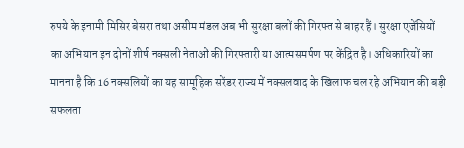रुपये के इनामी मिसिर बेसरा तथा असीम मंडल अब भी सुरक्षा बलों की गिरफ्त से बाहर हैं। सुरक्षा एजेंसियों का अभियान इन दोनों शीर्ष नक्सली नेताओं की गिरफ्तारी या आत्मसमर्पण पर केंद्रित है। अधिकारियों का मानना है कि 16 नक्सलियों का यह सामूहिक सरेंडर राज्य में नक्सलवाद के खिलाफ चल रहे अभियान की बड़ी सफलता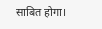साबित होगा।